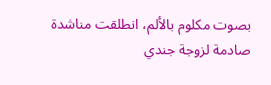بصوت مكلوم بالألم، انطلقت مناشدة صادمة لزوجة جندي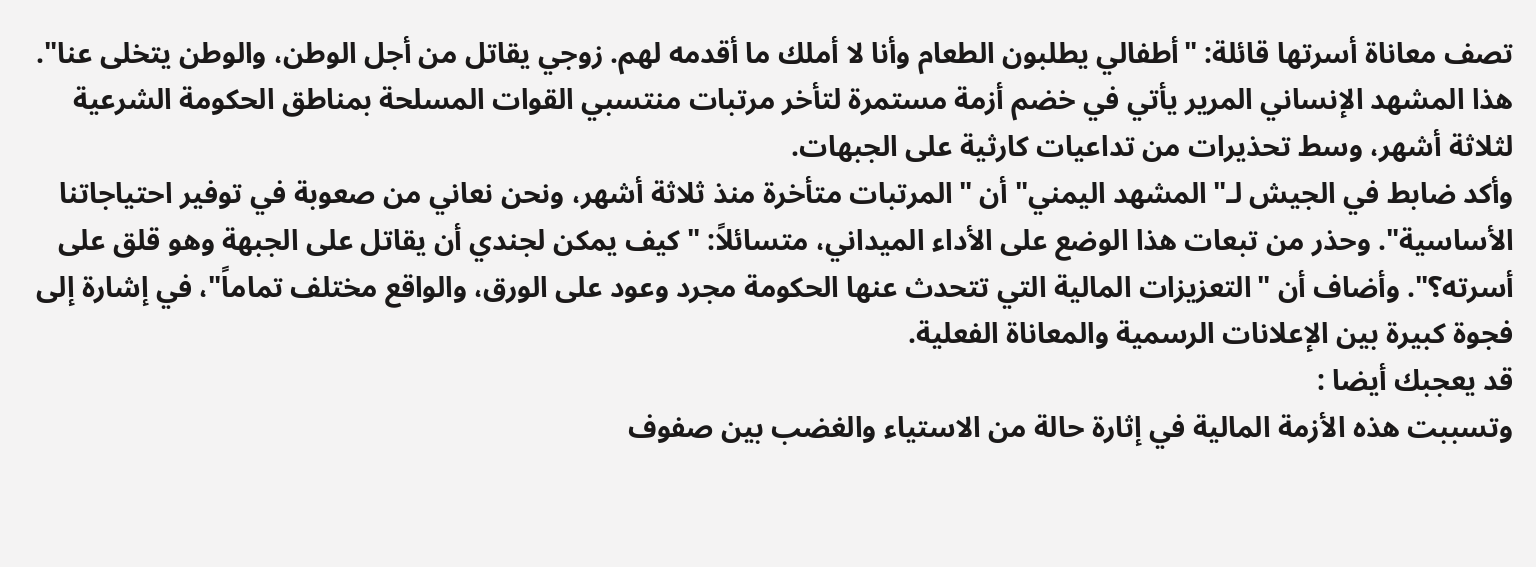تصف معاناة أسرتها قائلة: "أطفالي يطلبون الطعام وأنا لا أملك ما أقدمه لهم. زوجي يقاتل من أجل الوطن، والوطن يتخلى عنا". هذا المشهد الإنساني المرير يأتي في خضم أزمة مستمرة لتأخر مرتبات منتسبي القوات المسلحة بمناطق الحكومة الشرعية لثلاثة أشهر، وسط تحذيرات من تداعيات كارثية على الجبهات.
وأكد ضابط في الجيش لـ"المشهد اليمني" أن "المرتبات متأخرة منذ ثلاثة أشهر، ونحن نعاني من صعوبة في توفير احتياجاتنا الأساسية". وحذر من تبعات هذا الوضع على الأداء الميداني، متسائلاً: "كيف يمكن لجندي أن يقاتل على الجبهة وهو قلق على أسرته؟". وأضاف أن "التعزيزات المالية التي تتحدث عنها الحكومة مجرد وعود على الورق، والواقع مختلف تماماً"، في إشارة إلى فجوة كبيرة بين الإعلانات الرسمية والمعاناة الفعلية.
قد يعجبك أيضا :
وتسببت هذه الأزمة المالية في إثارة حالة من الاستياء والغضب بين صفوف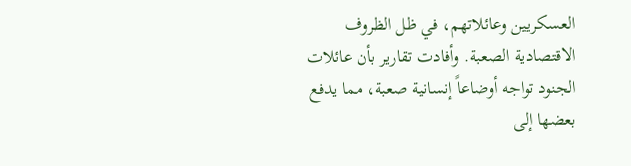العسكريين وعائلاتهم، في ظل الظروف الاقتصادية الصعبة. وأفادت تقارير بأن عائلات الجنود تواجه أوضاعاً إنسانية صعبة، مما يدفع بعضها إلى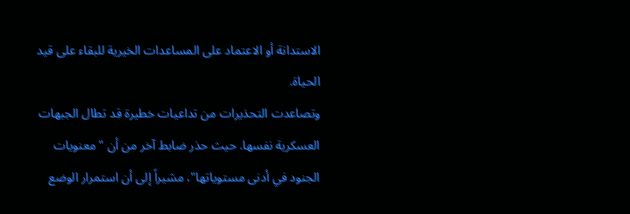الاستدانة أو الاعتماد على المساعدات الخيرية للبقاء على قيد الحياة.
وتصاعدت التحذيرات من تداعيات خطيرة قد تطال الجبهات العسكرية نفسها. حيث حذر ضابط آخر من أن "معنويات الجنود في أدنى مستوياتها"، مشيراً إلى أن استمرار الوضع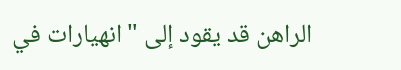الراهن قد يقود إلى "انهيارات في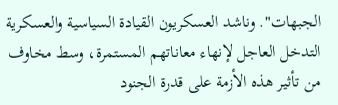الجبهات". وناشد العسكريون القيادة السياسية والعسكرية التدخل العاجل لإنهاء معاناتهم المستمرة، وسط مخاوف من تأثير هذه الأزمة على قدرة الجنود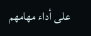على أداء مهامهم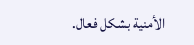الأمنية بشكل فعال.